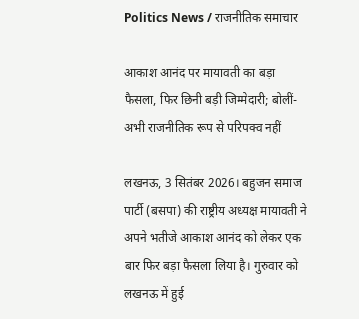Politics News / राजनीतिक समाचार

आकाश आनंद पर मायावती का बड़ा फैसला, फिर छिनी बड़ी जिम्मेदारी; बोलीं- अभी राजनीतिक रूप से परिपक्व नहीं

लखनऊ, 3 सितंबर 2026। बहुजन समाज पार्टी (बसपा) की राष्ट्रीय अध्यक्ष मायावती ने अपने भतीजे आकाश आनंद को लेकर एक बार फिर बड़ा फैसला लिया है। गुरुवार को लखनऊ में हुई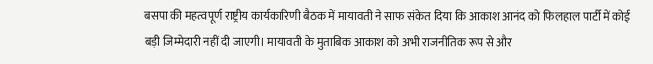बसपा की महत्वपूर्ण राष्ट्रीय कार्यकारिणी बैठक में मायावती ने साफ संकेत दिया कि आकाश आनंद को फिलहाल पार्टी में कोई बड़ी जिम्मेदारी नहीं दी जाएगी। मायावती के मुताबिक आकाश को अभी राजनीतिक रूप से और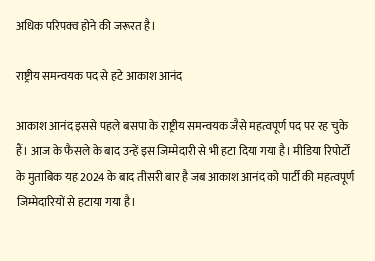अधिक परिपक्व होने की जरूरत है।

राष्ट्रीय समन्वयक पद से हटे आकाश आनंद

आकाश आनंद इससे पहले बसपा के राष्ट्रीय समन्वयक जैसे महत्वपूर्ण पद पर रह चुके हैं। आज के फैसले के बाद उन्हें इस जिम्मेदारी से भी हटा दिया गया है। मीडिया रिपोर्टों के मुताबिक यह 2024 के बाद तीसरी बार है जब आकाश आनंद को पार्टी की महत्वपूर्ण जिम्मेदारियों से हटाया गया है।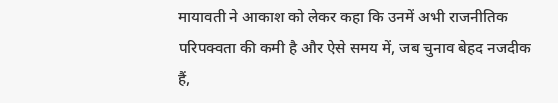मायावती ने आकाश को लेकर कहा कि उनमें अभी राजनीतिक परिपक्वता की कमी है और ऐसे समय में, जब चुनाव बेहद नजदीक हैं,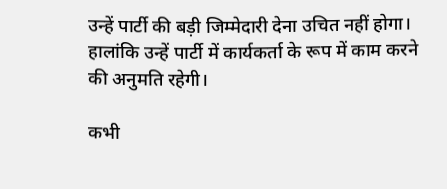उन्हें पार्टी की बड़ी जिम्मेदारी देना उचित नहीं होगा। हालांकि उन्हें पार्टी में कार्यकर्ता के रूप में काम करने की अनुमति रहेगी।

कभी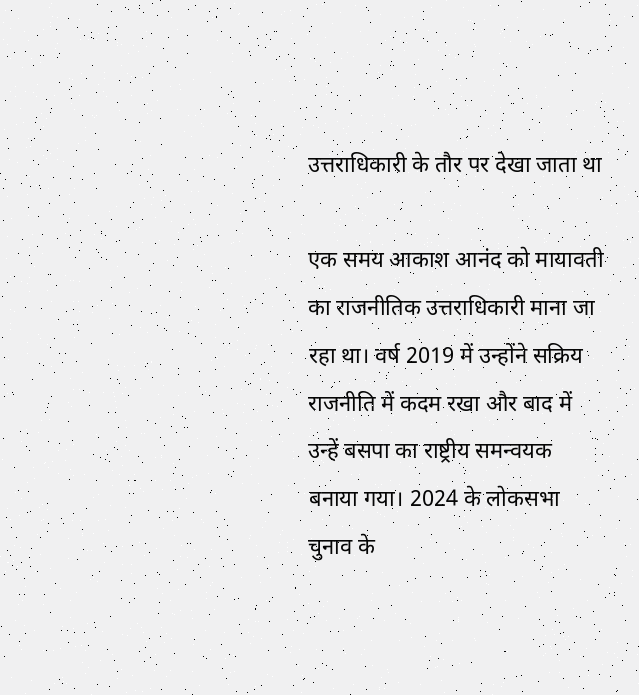उत्तराधिकारी के तौर पर देखा जाता था

एक समय आकाश आनंद को मायावती का राजनीतिक उत्तराधिकारी माना जा रहा था। वर्ष 2019 में उन्होंने सक्रिय राजनीति में कदम रखा और बाद में उन्हें बसपा का राष्ट्रीय समन्वयक बनाया गया। 2024 के लोकसभा चुनाव के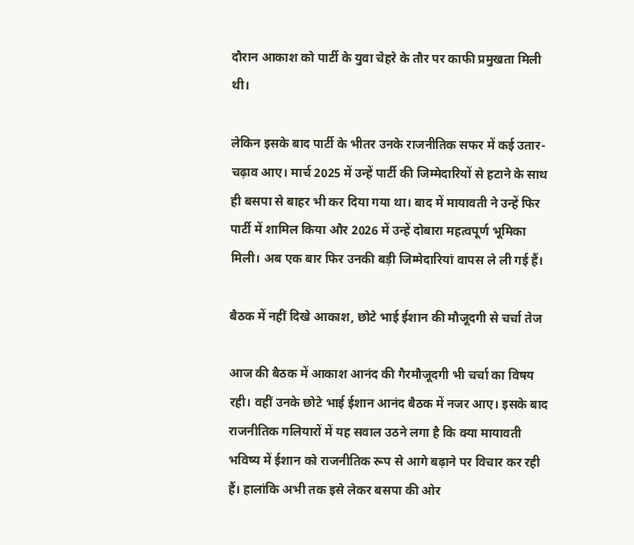दौरान आकाश को पार्टी के युवा चेहरे के तौर पर काफी प्रमुखता मिली थी।

लेकिन इसके बाद पार्टी के भीतर उनके राजनीतिक सफर में कई उतार-चढ़ाव आए। मार्च 2025 में उन्हें पार्टी की जिम्मेदारियों से हटाने के साथ ही बसपा से बाहर भी कर दिया गया था। बाद में मायावती ने उन्हें फिर पार्टी में शामिल किया और 2026 में उन्हें दोबारा महत्वपूर्ण भूमिका मिली। अब एक बार फिर उनकी बड़ी जिम्मेदारियां वापस ले ली गई हैं।

बैठक में नहीं दिखे आकाश, छोटे भाई ईशान की मौजूदगी से चर्चा तेज

आज की बैठक में आकाश आनंद की गैरमौजूदगी भी चर्चा का विषय रही। वहीं उनके छोटे भाई ईशान आनंद बैठक में नजर आए। इसके बाद राजनीतिक गलियारों में यह सवाल उठने लगा है कि क्या मायावती भविष्य में ईशान को राजनीतिक रूप से आगे बढ़ाने पर विचार कर रही हैं। हालांकि अभी तक इसे लेकर बसपा की ओर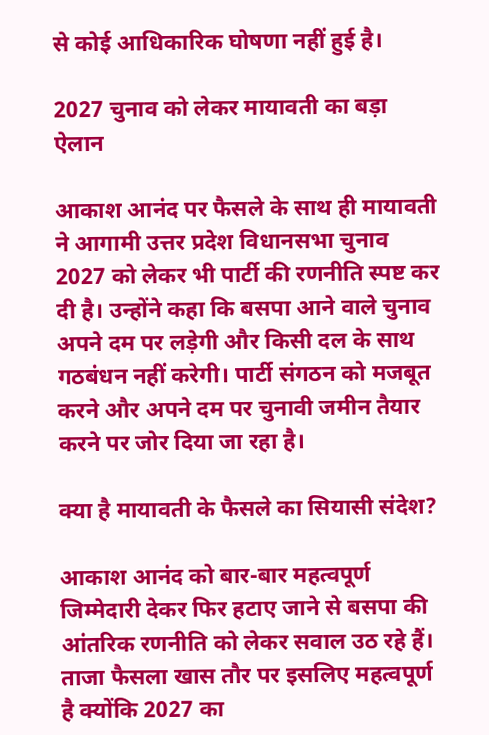से कोई आधिकारिक घोषणा नहीं हुई है।

2027 चुनाव को लेकर मायावती का बड़ा ऐलान

आकाश आनंद पर फैसले के साथ ही मायावती ने आगामी उत्तर प्रदेश विधानसभा चुनाव 2027 को लेकर भी पार्टी की रणनीति स्पष्ट कर दी है। उन्होंने कहा कि बसपा आने वाले चुनाव अपने दम पर लड़ेगी और किसी दल के साथ गठबंधन नहीं करेगी। पार्टी संगठन को मजबूत करने और अपने दम पर चुनावी जमीन तैयार करने पर जोर दिया जा रहा है।

क्या है मायावती के फैसले का सियासी संदेश?

आकाश आनंद को बार-बार महत्वपूर्ण जिम्मेदारी देकर फिर हटाए जाने से बसपा की आंतरिक रणनीति को लेकर सवाल उठ रहे हैं। ताजा फैसला खास तौर पर इसलिए महत्वपूर्ण है क्योंकि 2027 का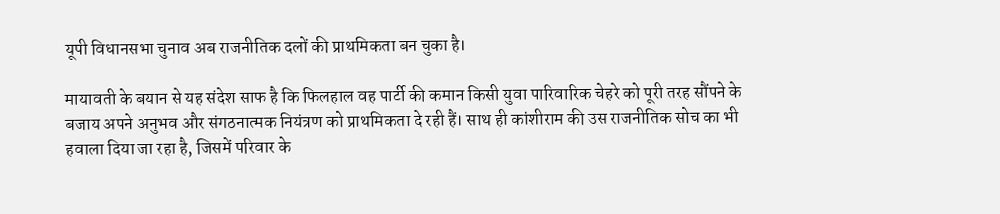यूपी विधानसभा चुनाव अब राजनीतिक दलों की प्राथमिकता बन चुका है।

मायावती के बयान से यह संदेश साफ है कि फिलहाल वह पार्टी की कमान किसी युवा पारिवारिक चेहरे को पूरी तरह सौंपने के बजाय अपने अनुभव और संगठनात्मक नियंत्रण को प्राथमिकता दे रही हैं। साथ ही कांशीराम की उस राजनीतिक सोच का भी हवाला दिया जा रहा है, जिसमें परिवार के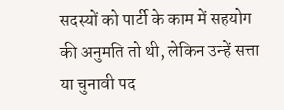सदस्यों को पार्टी के काम में सहयोग की अनुमति तो थी, लेकिन उन्हें सत्ता या चुनावी पद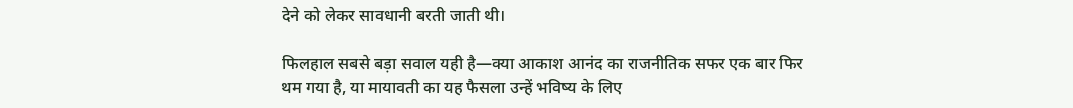देने को लेकर सावधानी बरती जाती थी।

फिलहाल सबसे बड़ा सवाल यही है—क्या आकाश आनंद का राजनीतिक सफर एक बार फिर थम गया है, या मायावती का यह फैसला उन्हें भविष्य के लिए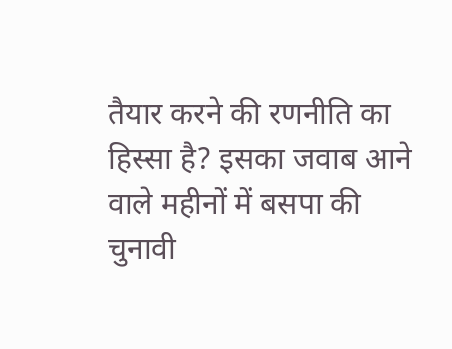तैयार करने की रणनीति का हिस्सा है? इसका जवाब आने वाले महीनों में बसपा की चुनावी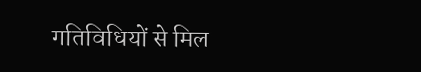गतिविधियों से मिल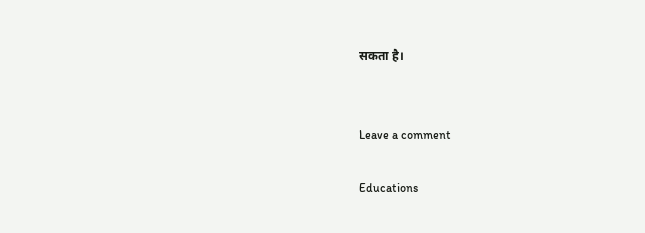सकता है।


Leave a comment

Educations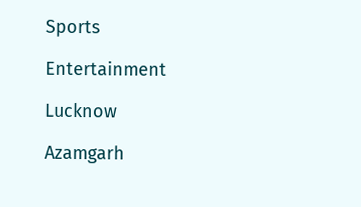Sports

Entertainment

Lucknow

Azamgarh